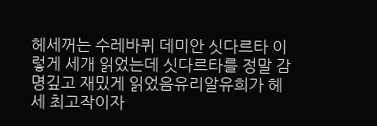헤세꺼는 수레바퀴 데미안 싯다르타 이렇게 세개 읽었는데 싯다르타를 정말 감명깊고 재밌게 읽었음유리알유희가 헤세 최고작이자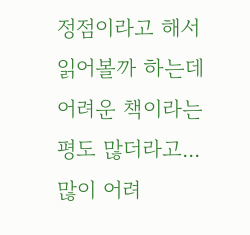정점이라고 해서 읽어볼까 하는데 어려운 책이라는 평도 많더라고...많이 어려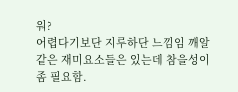워?
어렵다기보단 지루하단 느낌임 깨알같은 재미요소들은 있는데 참을성이 좀 필요함.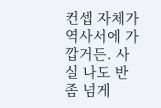컨셉 자체가 역사서에 가깝거든. 사실 나도 반 좀 넘게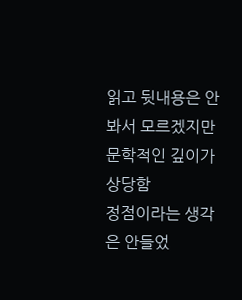읽고 뒷내용은 안봐서 모르겠지만 문학적인 깊이가 상당함
정점이라는 생각은 안들었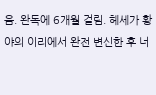음. 완독에 6개월 걸림. 헤세가 황야의 이리에서 완전 변신한 후 너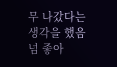무 나갔다는 생각을 했음
넘 좋아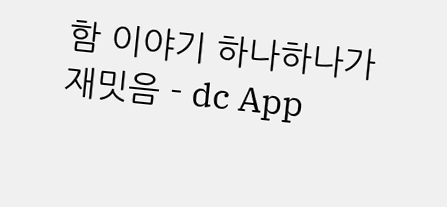함 이야기 하나하나가 재밋음 - dc App